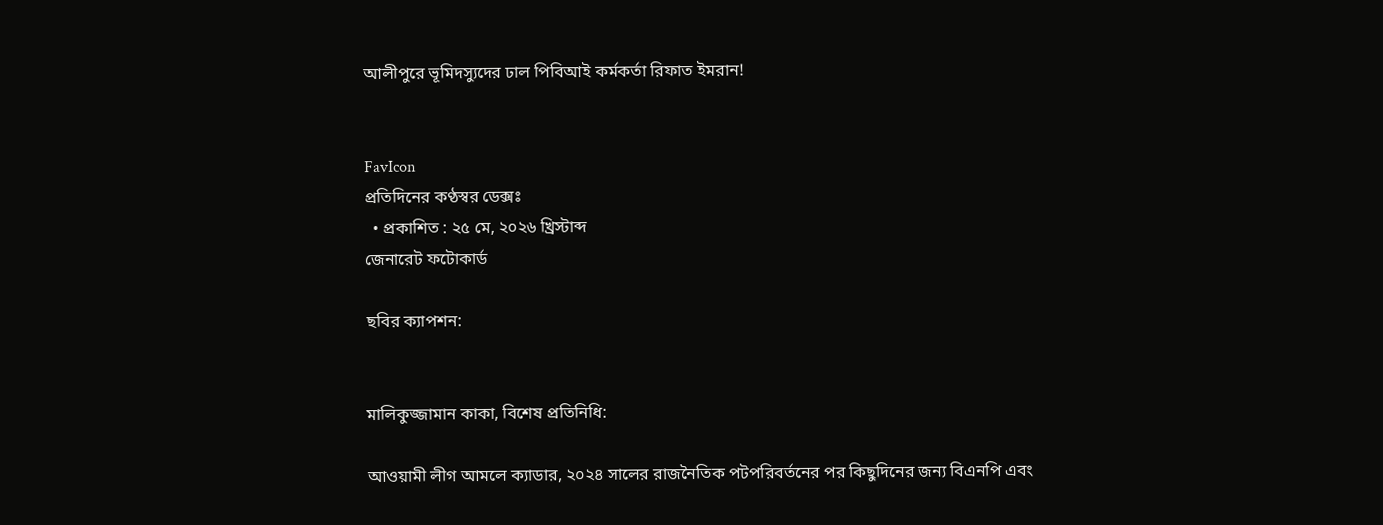আলীপুরে ভূমিদস্যুদের ঢাল পিবিআই কর্মকর্তা রিফাত ইমরান!


FavIcon
প্রতিদিনের কণ্ঠস্বর ডেক্সঃ
  • প্রকাশিত : ২৫ মে, ২০২৬ খ্রিস্টাব্দ
জেনারেট ফটোকার্ড

ছবির ক্যাপশন:


মালিকুজ্জামান কাকা, বিশেষ প্রতিনিধি:

আওয়ামী লীগ আমলে ক্যাডার, ২০২৪ সালের রাজনৈতিক পটপরিবর্তনের পর কিছুদিনের জন্য বিএনপি এবং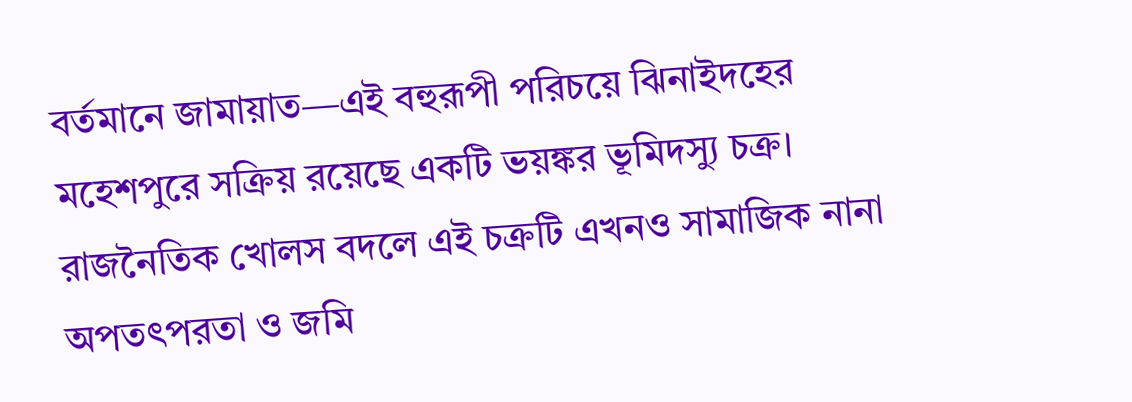বর্তমানে জামায়াত—এই বহুরূপী পরিচয়ে ঝিনাইদহের মহেশপুরে সক্রিয় রয়েছে একটি ভয়ঙ্কর ভূমিদস্যু চক্র। রাজনৈতিক খোলস বদলে এই চক্রটি এখনও সামাজিক নানা অপতৎপরতা ও জমি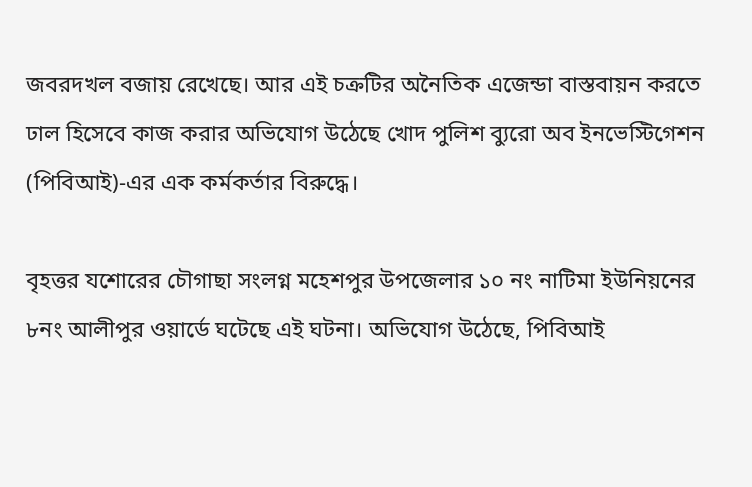জবরদখল বজায় রেখেছে। আর এই চক্রটির অনৈতিক এজেন্ডা বাস্তবায়ন করতে ঢাল হিসেবে কাজ করার অভিযোগ উঠেছে খোদ পুলিশ ব্যুরো অব ইনভেস্টিগেশন (পিবিআই)-এর এক কর্মকর্তার বিরুদ্ধে।

বৃহত্তর যশোরের চৌগাছা সংলগ্ন মহেশপুর উপজেলার ১০ নং নাটিমা ইউনিয়নের ৮নং আলীপুর ওয়ার্ডে ঘটেছে এই ঘটনা। অভিযোগ উঠেছে, পিবিআই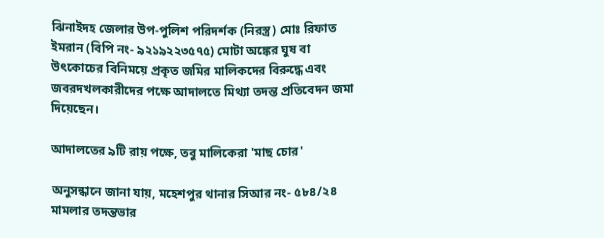ঝিনাইদহ জেলার উপ-পুলিশ পরিদর্শক (নিরস্ত্র) মোঃ রিফাত ইমরান (বিপি নং- ৯২১৯২২৩৫৭৫) মোটা অঙ্কের ঘুষ বা উৎকোচের বিনিময়ে প্রকৃত জমির মালিকদের বিরুদ্ধে এবং জবরদখলকারীদের পক্ষে আদালতে মিথ্যা তদন্ত প্রতিবেদন জমা দিয়েছেন।

আদালতের ৯টি রায় পক্ষে, তবু মালিকেরা 'মাছ চোর'

অনুসন্ধানে জানা যায়, মহেশপুর থানার সিআর নং- ৫৮৪/২৪ মামলার তদন্তভার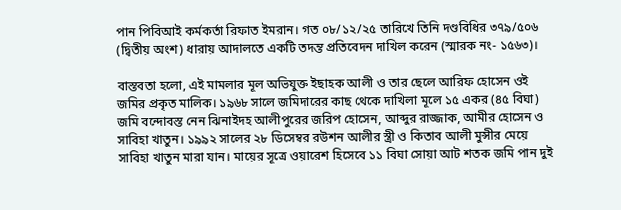পান পিবিআই কর্মকর্তা রিফাত ইমরান। গত ০৮/১২/২৫ তারিখে তিনি দণ্ডবিধির ৩৭৯/৫০৬ (দ্বিতীয় অংশ) ধারায় আদালতে একটি তদন্ত প্রতিবেদন দাখিল করেন (স্মারক নং- ১৫৬৩)।

বাস্তবতা হলো, এই মামলার মূল অভিযুক্ত ইছাহক আলী ও তার ছেলে আরিফ হোসেন ওই জমির প্রকৃত মালিক। ১৯৬৮ সালে জমিদারের কাছ থেকে দাখিলা মূলে ১৫ একর (৪৫ বিঘা) জমি বন্দোবস্ত নেন ঝিনাইদহ আলীপুরের জরিপ হোসেন, আব্দুর রাজ্জাক, আমীর হোসেন ও সাবিহা খাতুন। ১৯৯২ সালের ২৮ ডিসেম্বর রউশন আলীর স্ত্রী ও কিতাব আলী মুন্সীর মেয়ে সাবিহা খাতুন মারা যান। মায়ের সূত্রে ওয়ারেশ হিসেবে ১১ বিঘা সোয়া আট শতক জমি পান দুই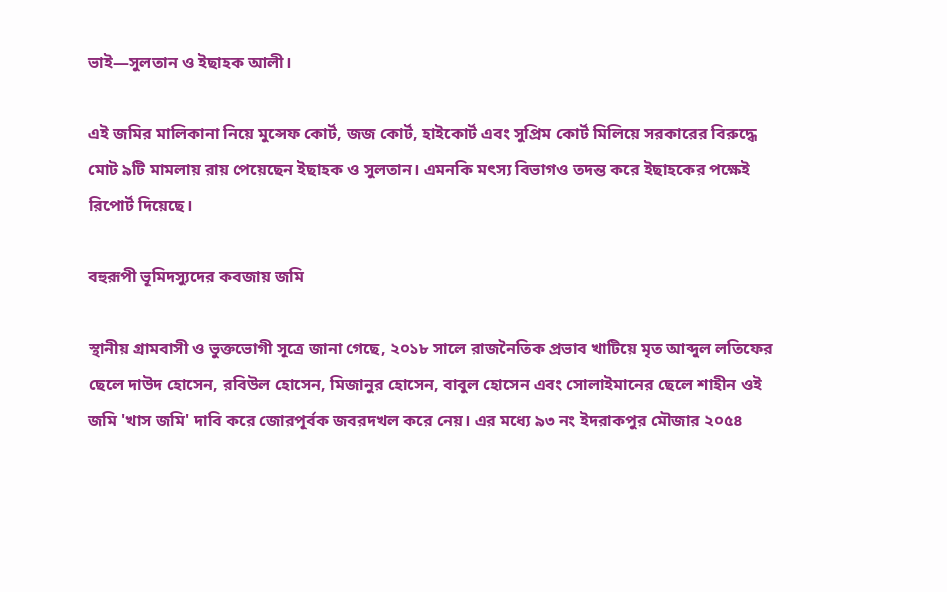ভাই—সুলতান ও ইছাহক আলী।

এই জমির মালিকানা নিয়ে মুন্সেফ কোর্ট, জজ কোর্ট, হাইকোর্ট এবং সুপ্রিম কোর্ট মিলিয়ে সরকারের বিরুদ্ধে মোট ৯টি মামলায় রায় পেয়েছেন ইছাহক ও সুলতান। এমনকি মৎস্য বিভাগও তদন্ত করে ইছাহকের পক্ষেই রিপোর্ট দিয়েছে।

বহুরূপী ভূমিদস্যুদের কবজায় জমি

স্থানীয় গ্রামবাসী ও ভুক্তভোগী সূত্রে জানা গেছে, ২০১৮ সালে রাজনৈতিক প্রভাব খাটিয়ে মৃত আব্দুল লতিফের ছেলে দাউদ হোসেন, রবিউল হোসেন, মিজানুর হোসেন, বাবুল হোসেন এবং সোলাইমানের ছেলে শাহীন ওই জমি 'খাস জমি' দাবি করে জোরপূর্বক জবরদখল করে নেয়। এর মধ্যে ৯৩ নং ইদরাকপুর মৌজার ২০৫৪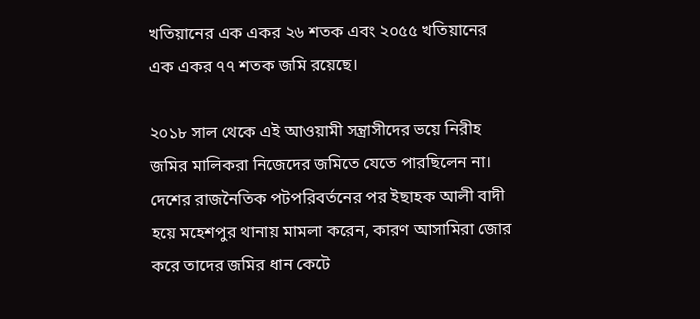খতিয়ানের এক একর ২৬ শতক এবং ২০৫৫ খতিয়ানের এক একর ৭৭ শতক জমি রয়েছে।

২০১৮ সাল থেকে এই আওয়ামী সন্ত্রাসীদের ভয়ে নিরীহ জমির মালিকরা নিজেদের জমিতে যেতে পারছিলেন না। দেশের রাজনৈতিক পটপরিবর্তনের পর ইছাহক আলী বাদী হয়ে মহেশপুর থানায় মামলা করেন, কারণ আসামিরা জোর করে তাদের জমির ধান কেটে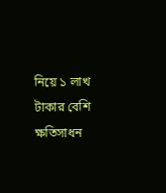নিয়ে ১ লাখ টাকার বেশি ক্ষতিসাধন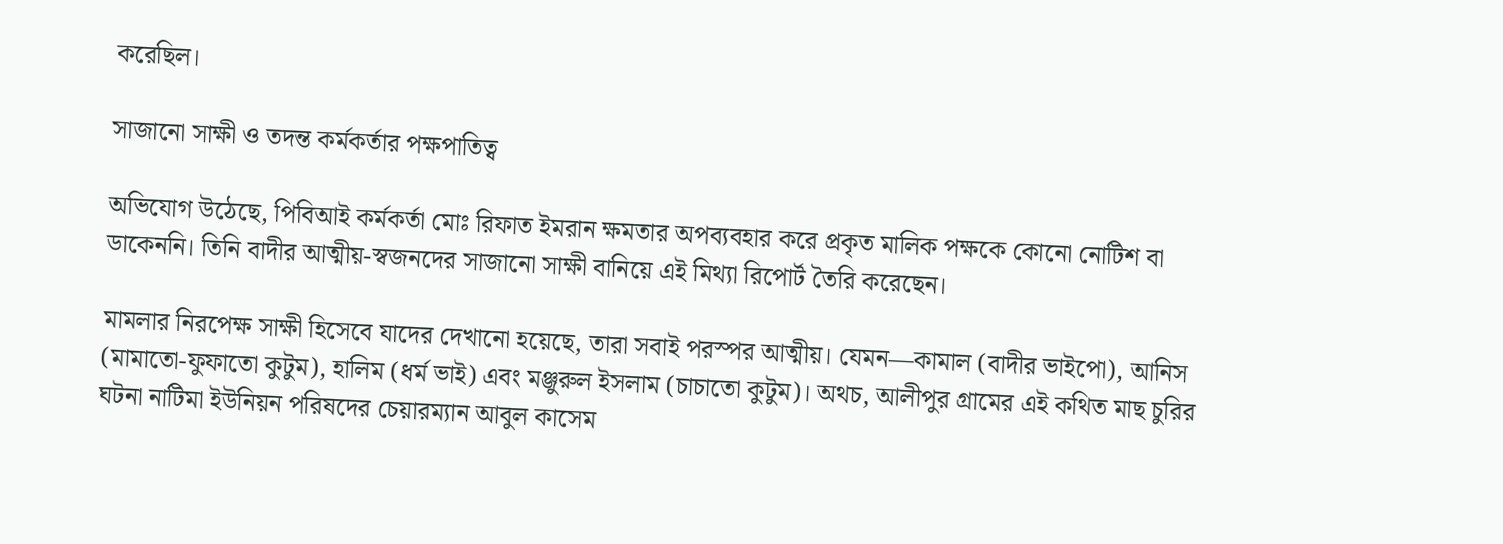করেছিল।

সাজানো সাক্ষী ও তদন্ত কর্মকর্তার পক্ষপাতিত্ব

অভিযোগ উঠেছে, পিবিআই কর্মকর্তা মোঃ রিফাত ইমরান ক্ষমতার অপব্যবহার করে প্রকৃত মালিক পক্ষকে কোনো নোটিশ বা ডাকেননি। তিনি বাদীর আত্মীয়-স্বজনদের সাজানো সাক্ষী বানিয়ে এই মিথ্যা রিপোর্ট তৈরি করেছেন।

মামলার নিরপেক্ষ সাক্ষী হিসেবে যাদের দেখানো হয়েছে, তারা সবাই পরস্পর আত্মীয়। যেমন—কামাল (বাদীর ভাইপো), আনিস (মামাতো-ফুফাতো কুটুম), হালিম (ধর্ম ভাই) এবং মঞ্জুরুল ইসলাম (চাচাতো কুটুম)। অথচ, আলীপুর গ্রামের এই কথিত মাছ চুরির ঘটনা নাটিমা ইউনিয়ন পরিষদের চেয়ারম্যান আবুল কাসেম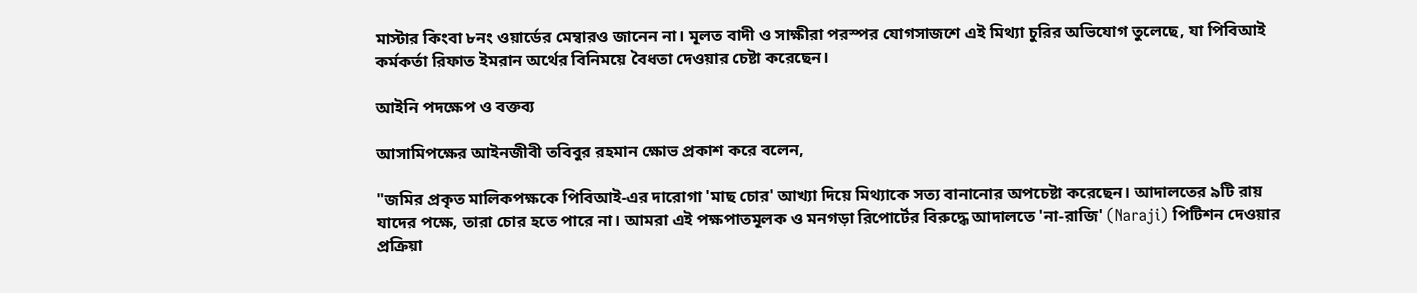মাস্টার কিংবা ৮নং ওয়ার্ডের মেম্বারও জানেন না। মূলত বাদী ও সাক্ষীরা পরস্পর যোগসাজশে এই মিথ্যা চুরির অভিযোগ তুলেছে, যা পিবিআই কর্মকর্তা রিফাত ইমরান অর্থের বিনিময়ে বৈধতা দেওয়ার চেষ্টা করেছেন।

আইনি পদক্ষেপ ও বক্তব্য

আসামিপক্ষের আইনজীবী তবিবুর রহমান ক্ষোভ প্রকাশ করে বলেন,

"জমির প্রকৃত মালিকপক্ষকে পিবিআই-এর দারোগা 'মাছ চোর' আখ্যা দিয়ে মিথ্যাকে সত্য বানানোর অপচেষ্টা করেছেন। আদালতের ৯টি রায় যাদের পক্ষে, তারা চোর হতে পারে না। আমরা এই পক্ষপাতমূলক ও মনগড়া রিপোর্টের বিরুদ্ধে আদালতে 'না-রাজি' (Naraji) পিটিশন দেওয়ার প্রক্রিয়া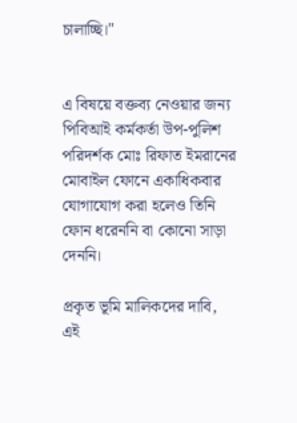চালাচ্ছি।"


এ বিষয়ে বক্তব্য নেওয়ার জন্য পিবিআই কর্মকর্তা উপ-পুলিশ পরিদর্শক মোঃ রিফাত ইমরানের মোবাইল ফোনে একাধিকবার যোগাযোগ করা হলেও তিনি ফোন ধরেননি বা কোনো সাড়া দেননি।

প্রকৃত ভূমি মালিকদের দাবি, এই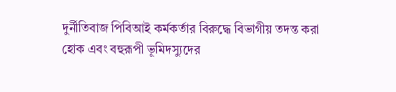দুর্নীতিবাজ পিবিআই কর্মকর্তার বিরুদ্ধে বিভাগীয় তদন্ত করা হোক এবং বহুরূপী ভূমিদস্যুদের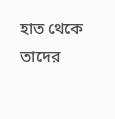হাত থেকে তাদের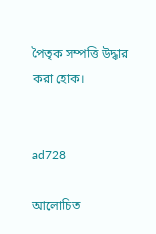পৈতৃক সম্পত্তি উদ্ধার করা হোক।


ad728

আলোচিত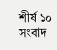শীর্ষ ১০ সংবাদ